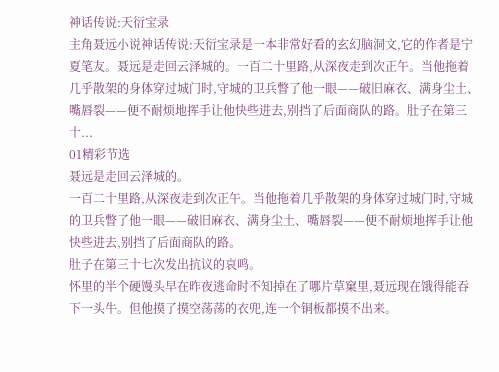神话传说:天衍宝录
主角聂远小说神话传说:天衍宝录是一本非常好看的玄幻脑洞文,它的作者是宁夏笔友。聂远是走回云泽城的。一百二十里路,从深夜走到次正午。当他拖着几乎散架的身体穿过城门时,守城的卫兵瞥了他一眼——破旧麻衣、满身尘土、嘴唇裂——便不耐烦地挥手让他快些进去,别挡了后面商队的路。肚子在第三十...
01精彩节选
聂远是走回云泽城的。
一百二十里路,从深夜走到次正午。当他拖着几乎散架的身体穿过城门时,守城的卫兵瞥了他一眼——破旧麻衣、满身尘土、嘴唇裂——便不耐烦地挥手让他快些进去,别挡了后面商队的路。
肚子在第三十七次发出抗议的哀鸣。
怀里的半个硬馒头早在昨夜逃命时不知掉在了哪片草窠里,聂远现在饿得能吞下一头牛。但他摸了摸空荡荡的衣兜,连一个铜板都摸不出来。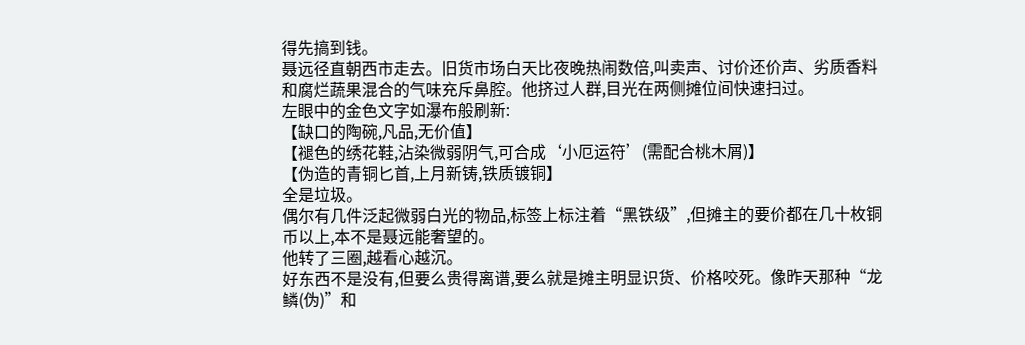得先搞到钱。
聂远径直朝西市走去。旧货市场白天比夜晚热闹数倍,叫卖声、讨价还价声、劣质香料和腐烂蔬果混合的气味充斥鼻腔。他挤过人群,目光在两侧摊位间快速扫过。
左眼中的金色文字如瀑布般刷新:
【缺口的陶碗,凡品,无价值】
【褪色的绣花鞋,沾染微弱阴气,可合成‘小厄运符’(需配合桃木屑)】
【伪造的青铜匕首,上月新铸,铁质镀铜】
全是垃圾。
偶尔有几件泛起微弱白光的物品,标签上标注着“黑铁级”,但摊主的要价都在几十枚铜币以上,本不是聂远能奢望的。
他转了三圈,越看心越沉。
好东西不是没有,但要么贵得离谱,要么就是摊主明显识货、价格咬死。像昨天那种“龙鳞(伪)”和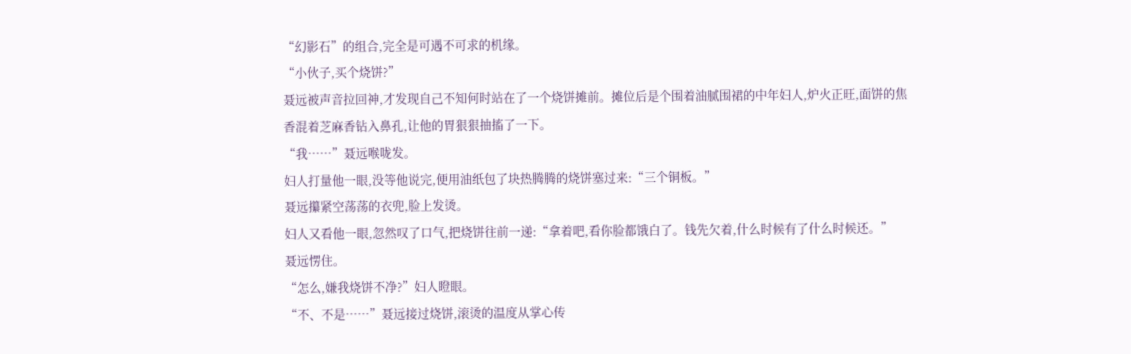“幻影石”的组合,完全是可遇不可求的机缘。
“小伙子,买个烧饼?”
聂远被声音拉回神,才发现自己不知何时站在了一个烧饼摊前。摊位后是个围着油腻围裙的中年妇人,炉火正旺,面饼的焦香混着芝麻香钻入鼻孔,让他的胃狠狠抽搐了一下。
“我……”聂远喉咙发。
妇人打量他一眼,没等他说完,便用油纸包了块热腾腾的烧饼塞过来:“三个铜板。”
聂远攥紧空荡荡的衣兜,脸上发烫。
妇人又看他一眼,忽然叹了口气,把烧饼往前一递:“拿着吧,看你脸都饿白了。钱先欠着,什么时候有了什么时候还。”
聂远愣住。
“怎么,嫌我烧饼不净?”妇人瞪眼。
“不、不是……”聂远接过烧饼,滚烫的温度从掌心传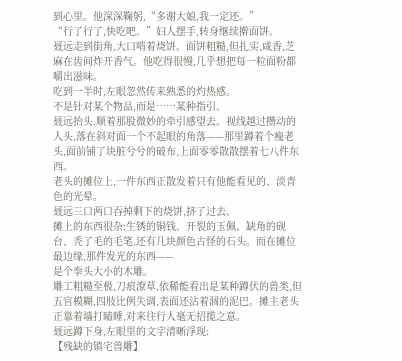到心里。他深深鞠躬,“多谢大娘,我一定还。”
“行了行了,快吃吧。”妇人摆手,转身继续擀面饼。
聂远走到街角,大口啃着烧饼。面饼粗糙,但扎实,咸香,芝麻在齿间炸开香气。他吃得很慢,几乎想把每一粒面粉都嚼出滋味。
吃到一半时,左眼忽然传来熟悉的灼热感。
不是针对某个物品,而是……某种指引。
聂远抬头,顺着那股微妙的牵引感望去。视线越过攒动的人头,落在斜对面一个不起眼的角落——那里蹲着个瘦老头,面前铺了块脏兮兮的破布,上面零零散散摆着七八件东西。
老头的摊位上,一件东西正散发着只有他能看见的、淡青色的光晕。
聂远三口两口吞掉剩下的烧饼,挤了过去。
摊上的东西很杂:生锈的铜钱、开裂的玉佩、缺角的砚台、秃了毛的毛笔,还有几块颜色古怪的石头。而在摊位最边缘,那件发光的东西——
是个拳头大小的木雕。
雕工粗糙至极,刀痕潦草,依稀能看出是某种蹲伏的兽类,但五官模糊,四肢比例失调,表面还沾着涸的泥巴。摊主老头正靠着墙打瞌睡,对来往行人毫无招揽之意。
聂远蹲下身,左眼里的文字清晰浮现:
【残缺的镇宅兽雕】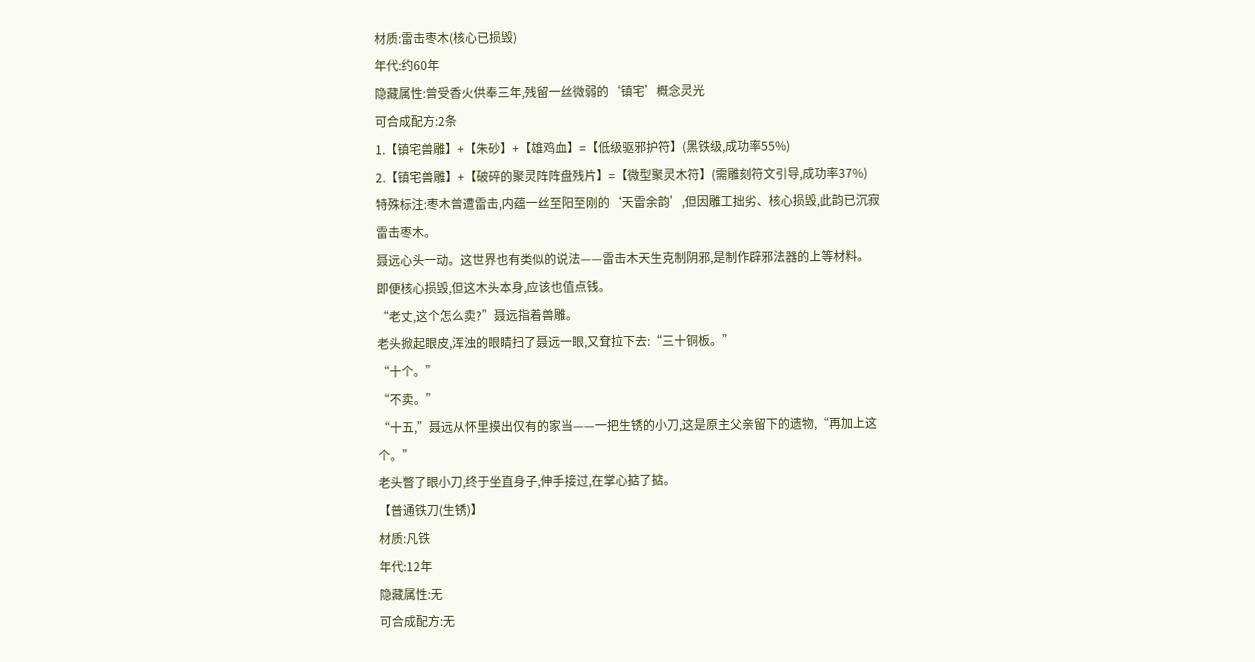材质:雷击枣木(核心已损毁)
年代:约60年
隐藏属性:曾受香火供奉三年,残留一丝微弱的‘镇宅’概念灵光
可合成配方:2条
1.【镇宅兽雕】+【朱砂】+【雄鸡血】=【低级驱邪护符】(黑铁级,成功率55%)
2.【镇宅兽雕】+【破碎的聚灵阵阵盘残片】=【微型聚灵木符】(需雕刻符文引导,成功率37%)
特殊标注:枣木曾遭雷击,内蕴一丝至阳至刚的‘天雷余韵’,但因雕工拙劣、核心损毁,此韵已沉寂
雷击枣木。
聂远心头一动。这世界也有类似的说法——雷击木天生克制阴邪,是制作辟邪法器的上等材料。即便核心损毁,但这木头本身,应该也值点钱。
“老丈,这个怎么卖?”聂远指着兽雕。
老头掀起眼皮,浑浊的眼睛扫了聂远一眼,又耷拉下去:“三十铜板。”
“十个。”
“不卖。”
“十五,”聂远从怀里摸出仅有的家当——一把生锈的小刀,这是原主父亲留下的遗物,“再加上这个。”
老头瞥了眼小刀,终于坐直身子,伸手接过,在掌心掂了掂。
【普通铁刀(生锈)】
材质:凡铁
年代:12年
隐藏属性:无
可合成配方:无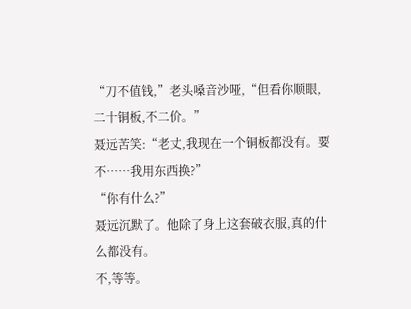“刀不值钱,”老头嗓音沙哑,“但看你顺眼,二十铜板,不二价。”
聂远苦笑:“老丈,我现在一个铜板都没有。要不……我用东西换?”
“你有什么?”
聂远沉默了。他除了身上这套破衣服,真的什么都没有。
不,等等。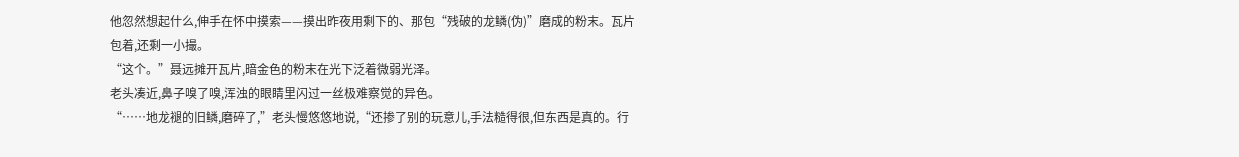他忽然想起什么,伸手在怀中摸索——摸出昨夜用剩下的、那包“残破的龙鳞(伪)”磨成的粉末。瓦片包着,还剩一小撮。
“这个。”聂远摊开瓦片,暗金色的粉末在光下泛着微弱光泽。
老头凑近,鼻子嗅了嗅,浑浊的眼睛里闪过一丝极难察觉的异色。
“……地龙褪的旧鳞,磨碎了,”老头慢悠悠地说,“还掺了别的玩意儿,手法糙得很,但东西是真的。行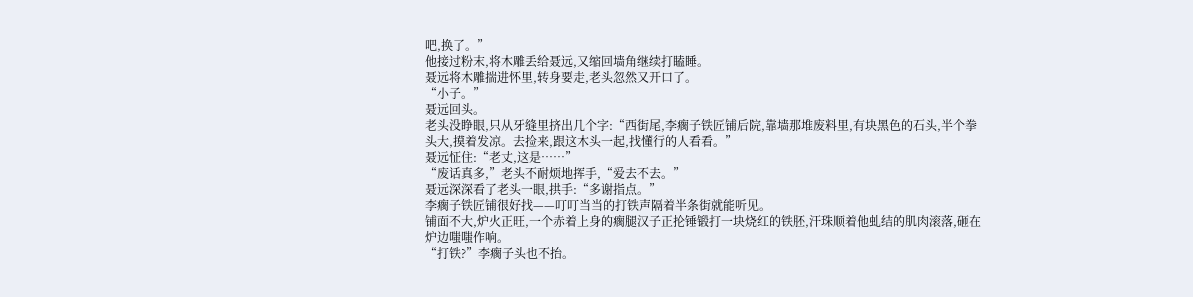吧,换了。”
他接过粉末,将木雕丢给聂远,又缩回墙角继续打瞌睡。
聂远将木雕揣进怀里,转身要走,老头忽然又开口了。
“小子。”
聂远回头。
老头没睁眼,只从牙缝里挤出几个字:“西街尾,李瘸子铁匠铺后院,靠墙那堆废料里,有块黑色的石头,半个拳头大,摸着发凉。去捡来,跟这木头一起,找懂行的人看看。”
聂远怔住:“老丈,这是……”
“废话真多,”老头不耐烦地挥手,“爱去不去。”
聂远深深看了老头一眼,拱手:“多谢指点。”
李瘸子铁匠铺很好找——叮叮当当的打铁声隔着半条街就能听见。
铺面不大,炉火正旺,一个赤着上身的瘸腿汉子正抡锤锻打一块烧红的铁胚,汗珠顺着他虬结的肌肉滚落,砸在炉边嗤嗤作响。
“打铁?”李瘸子头也不抬。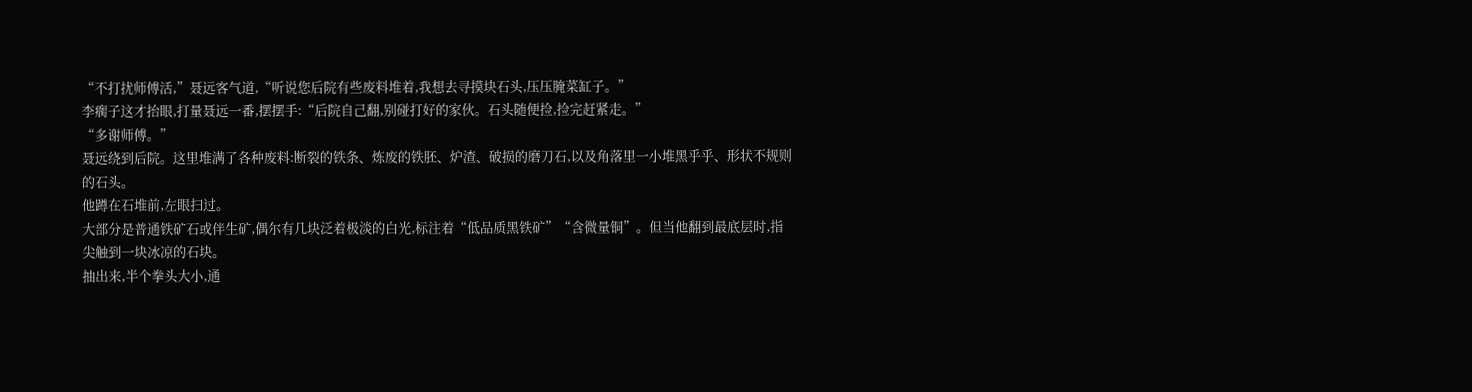“不打扰师傅活,”聂远客气道,“听说您后院有些废料堆着,我想去寻摸块石头,压压腌菜缸子。”
李瘸子这才抬眼,打量聂远一番,摆摆手:“后院自己翻,别碰打好的家伙。石头随便捡,捡完赶紧走。”
“多谢师傅。”
聂远绕到后院。这里堆满了各种废料:断裂的铁条、炼废的铁胚、炉渣、破损的磨刀石,以及角落里一小堆黑乎乎、形状不规则的石头。
他蹲在石堆前,左眼扫过。
大部分是普通铁矿石或伴生矿,偶尔有几块泛着极淡的白光,标注着“低品质黑铁矿”“含微量铜”。但当他翻到最底层时,指尖触到一块冰凉的石块。
抽出来,半个拳头大小,通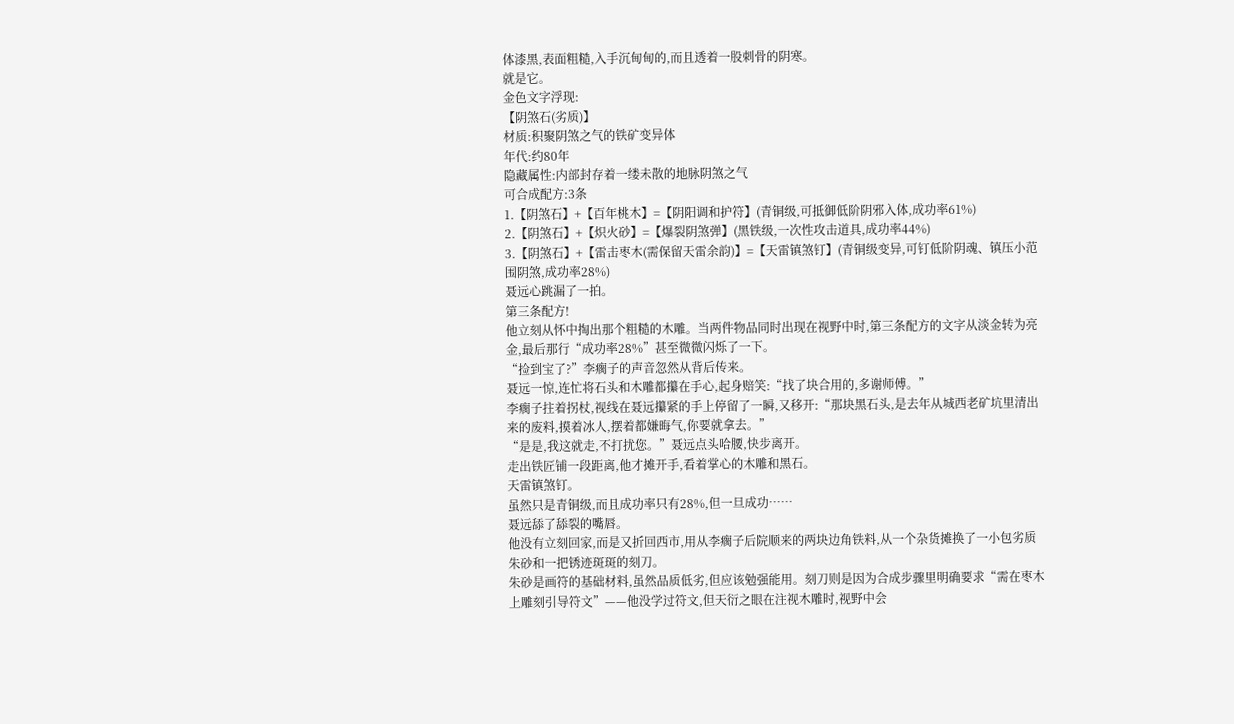体漆黑,表面粗糙,入手沉甸甸的,而且透着一股刺骨的阴寒。
就是它。
金色文字浮现:
【阴煞石(劣质)】
材质:积聚阴煞之气的铁矿变异体
年代:约80年
隐藏属性:内部封存着一缕未散的地脉阴煞之气
可合成配方:3条
1.【阴煞石】+【百年桃木】=【阴阳调和护符】(青铜级,可抵御低阶阴邪入体,成功率61%)
2.【阴煞石】+【炽火砂】=【爆裂阴煞弹】(黑铁级,一次性攻击道具,成功率44%)
3.【阴煞石】+【雷击枣木(需保留天雷余韵)】=【天雷镇煞钉】(青铜级变异,可钉低阶阴魂、镇压小范围阴煞,成功率28%)
聂远心跳漏了一拍。
第三条配方!
他立刻从怀中掏出那个粗糙的木雕。当两件物品同时出现在视野中时,第三条配方的文字从淡金转为亮金,最后那行“成功率28%”甚至微微闪烁了一下。
“捡到宝了?”李瘸子的声音忽然从背后传来。
聂远一惊,连忙将石头和木雕都攥在手心,起身赔笑:“找了块合用的,多谢师傅。”
李瘸子拄着拐杖,视线在聂远攥紧的手上停留了一瞬,又移开:“那块黑石头,是去年从城西老矿坑里清出来的废料,摸着冰人,摆着都嫌晦气,你要就拿去。”
“是是,我这就走,不打扰您。”聂远点头哈腰,快步离开。
走出铁匠铺一段距离,他才摊开手,看着掌心的木雕和黑石。
天雷镇煞钉。
虽然只是青铜级,而且成功率只有28%,但一旦成功……
聂远舔了舔裂的嘴唇。
他没有立刻回家,而是又折回西市,用从李瘸子后院顺来的两块边角铁料,从一个杂货摊换了一小包劣质朱砂和一把锈迹斑斑的刻刀。
朱砂是画符的基础材料,虽然品质低劣,但应该勉强能用。刻刀则是因为合成步骤里明确要求“需在枣木上雕刻引导符文”——他没学过符文,但天衍之眼在注视木雕时,视野中会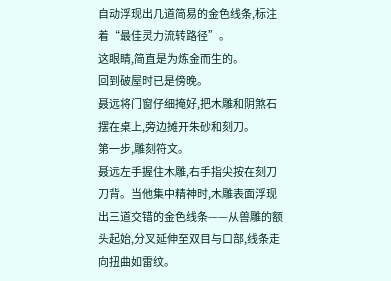自动浮现出几道简易的金色线条,标注着“最佳灵力流转路径”。
这眼睛,简直是为炼金而生的。
回到破屋时已是傍晚。
聂远将门窗仔细掩好,把木雕和阴煞石摆在桌上,旁边摊开朱砂和刻刀。
第一步,雕刻符文。
聂远左手握住木雕,右手指尖按在刻刀刀背。当他集中精神时,木雕表面浮现出三道交错的金色线条——从兽雕的额头起始,分叉延伸至双目与口部,线条走向扭曲如雷纹。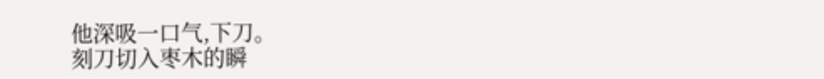他深吸一口气,下刀。
刻刀切入枣木的瞬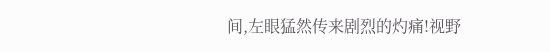间,左眼猛然传来剧烈的灼痛!视野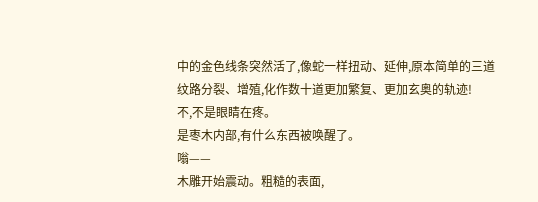中的金色线条突然活了,像蛇一样扭动、延伸,原本简单的三道纹路分裂、增殖,化作数十道更加繁复、更加玄奥的轨迹!
不,不是眼睛在疼。
是枣木内部,有什么东西被唤醒了。
嗡——
木雕开始震动。粗糙的表面,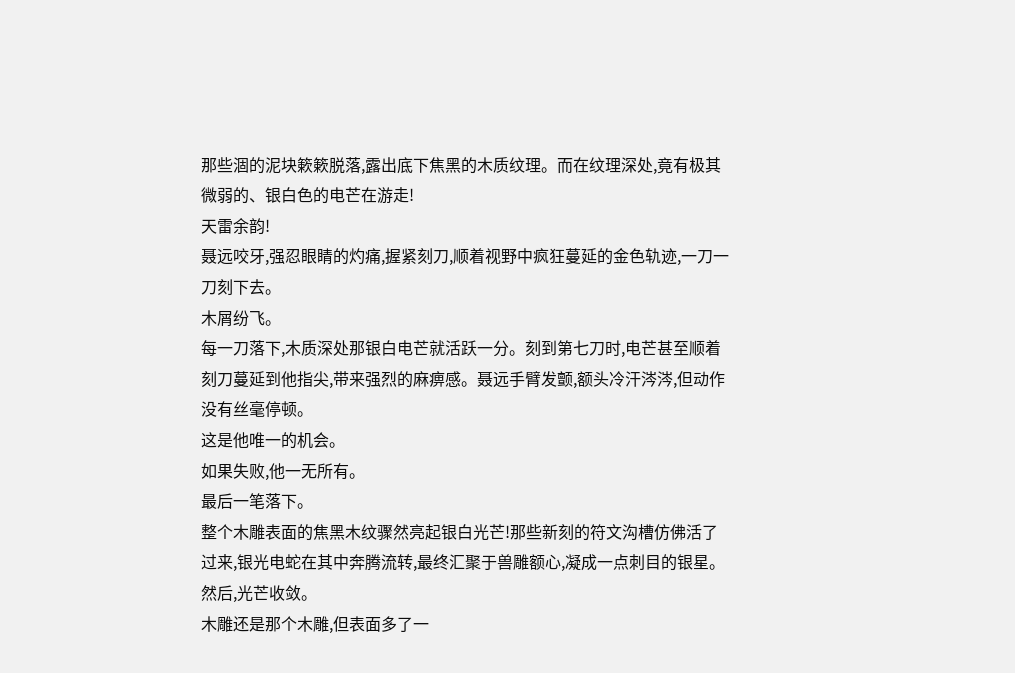那些涸的泥块簌簌脱落,露出底下焦黑的木质纹理。而在纹理深处,竟有极其微弱的、银白色的电芒在游走!
天雷余韵!
聂远咬牙,强忍眼睛的灼痛,握紧刻刀,顺着视野中疯狂蔓延的金色轨迹,一刀一刀刻下去。
木屑纷飞。
每一刀落下,木质深处那银白电芒就活跃一分。刻到第七刀时,电芒甚至顺着刻刀蔓延到他指尖,带来强烈的麻痹感。聂远手臂发颤,额头冷汗涔涔,但动作没有丝毫停顿。
这是他唯一的机会。
如果失败,他一无所有。
最后一笔落下。
整个木雕表面的焦黑木纹骤然亮起银白光芒!那些新刻的符文沟槽仿佛活了过来,银光电蛇在其中奔腾流转,最终汇聚于兽雕额心,凝成一点刺目的银星。
然后,光芒收敛。
木雕还是那个木雕,但表面多了一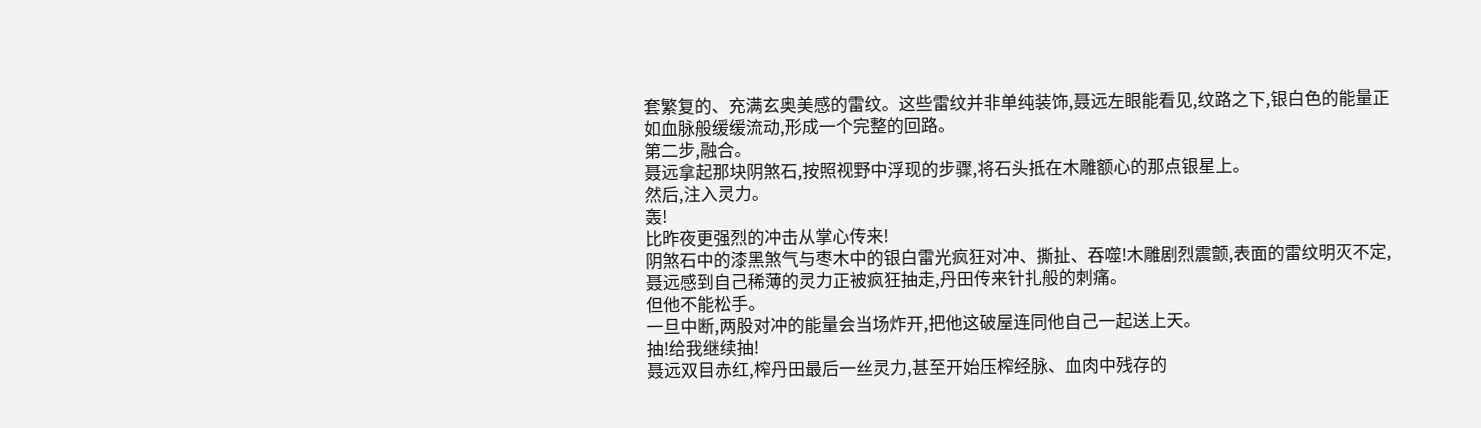套繁复的、充满玄奥美感的雷纹。这些雷纹并非单纯装饰,聂远左眼能看见,纹路之下,银白色的能量正如血脉般缓缓流动,形成一个完整的回路。
第二步,融合。
聂远拿起那块阴煞石,按照视野中浮现的步骤,将石头抵在木雕额心的那点银星上。
然后,注入灵力。
轰!
比昨夜更强烈的冲击从掌心传来!
阴煞石中的漆黑煞气与枣木中的银白雷光疯狂对冲、撕扯、吞噬!木雕剧烈震颤,表面的雷纹明灭不定,聂远感到自己稀薄的灵力正被疯狂抽走,丹田传来针扎般的刺痛。
但他不能松手。
一旦中断,两股对冲的能量会当场炸开,把他这破屋连同他自己一起送上天。
抽!给我继续抽!
聂远双目赤红,榨丹田最后一丝灵力,甚至开始压榨经脉、血肉中残存的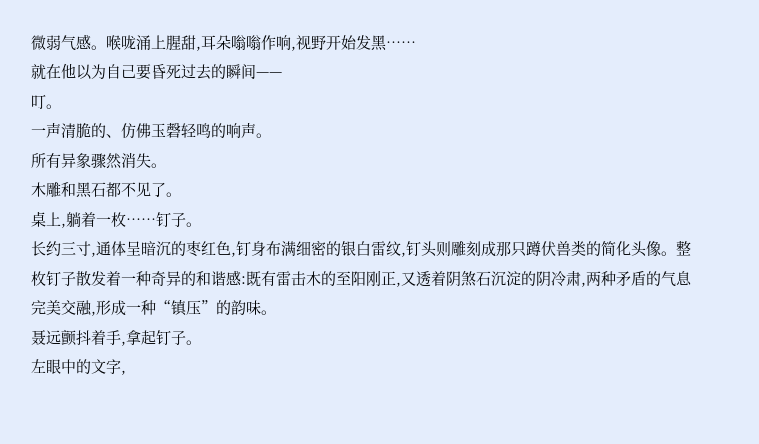微弱气感。喉咙涌上腥甜,耳朵嗡嗡作响,视野开始发黑……
就在他以为自己要昏死过去的瞬间——
叮。
一声清脆的、仿佛玉磬轻鸣的响声。
所有异象骤然消失。
木雕和黑石都不见了。
桌上,躺着一枚……钉子。
长约三寸,通体呈暗沉的枣红色,钉身布满细密的银白雷纹,钉头则雕刻成那只蹲伏兽类的简化头像。整枚钉子散发着一种奇异的和谐感:既有雷击木的至阳刚正,又透着阴煞石沉淀的阴冷肃,两种矛盾的气息完美交融,形成一种“镇压”的韵味。
聂远颤抖着手,拿起钉子。
左眼中的文字,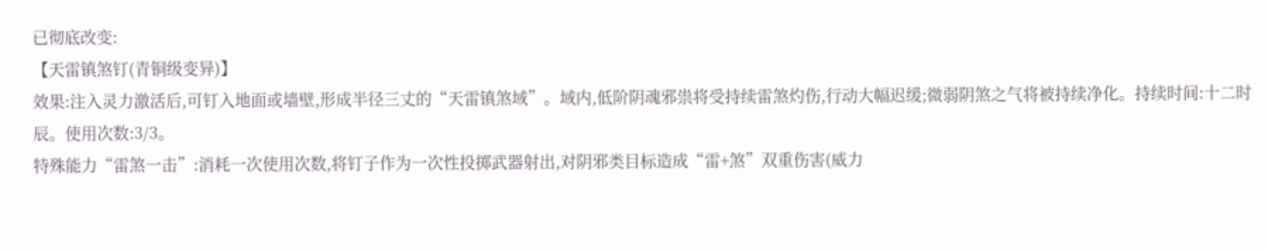已彻底改变:
【天雷镇煞钉(青铜级变异)】
效果:注入灵力激活后,可钉入地面或墙壁,形成半径三丈的“天雷镇煞域”。域内,低阶阴魂邪祟将受持续雷煞灼伤,行动大幅迟缓;微弱阴煞之气将被持续净化。持续时间:十二时辰。使用次数:3/3。
特殊能力“雷煞一击”:消耗一次使用次数,将钉子作为一次性投掷武器射出,对阴邪类目标造成“雷+煞”双重伤害(威力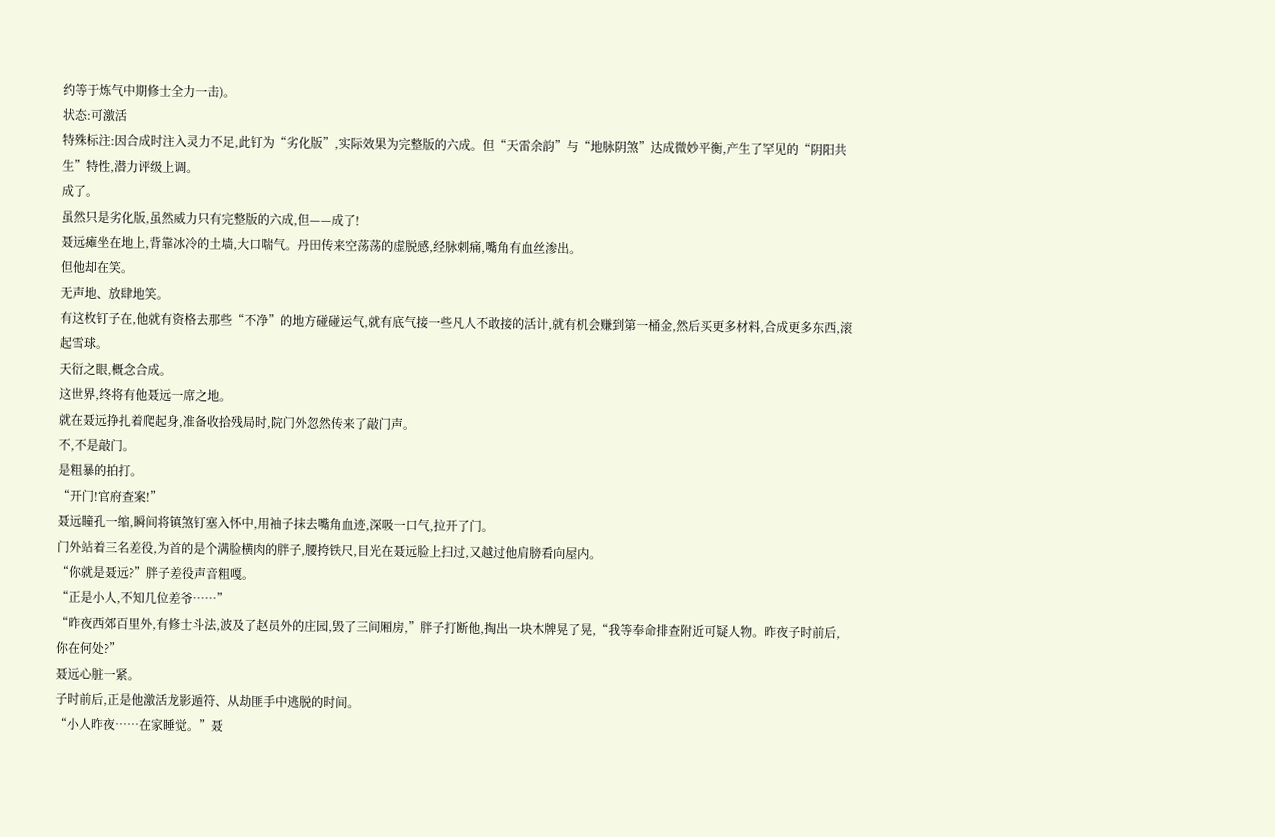约等于炼气中期修士全力一击)。
状态:可激活
特殊标注:因合成时注入灵力不足,此钉为“劣化版”,实际效果为完整版的六成。但“天雷余韵”与“地脉阴煞”达成微妙平衡,产生了罕见的“阴阳共生”特性,潜力评级上调。
成了。
虽然只是劣化版,虽然威力只有完整版的六成,但——成了!
聂远瘫坐在地上,背靠冰冷的土墙,大口喘气。丹田传来空荡荡的虚脱感,经脉刺痛,嘴角有血丝渗出。
但他却在笑。
无声地、放肆地笑。
有这枚钉子在,他就有资格去那些“不净”的地方碰碰运气,就有底气接一些凡人不敢接的活计,就有机会赚到第一桶金,然后买更多材料,合成更多东西,滚起雪球。
天衍之眼,概念合成。
这世界,终将有他聂远一席之地。
就在聂远挣扎着爬起身,准备收拾残局时,院门外忽然传来了敲门声。
不,不是敲门。
是粗暴的拍打。
“开门!官府查案!”
聂远瞳孔一缩,瞬间将镇煞钉塞入怀中,用袖子抹去嘴角血迹,深吸一口气,拉开了门。
门外站着三名差役,为首的是个满脸横肉的胖子,腰挎铁尺,目光在聂远脸上扫过,又越过他肩膀看向屋内。
“你就是聂远?”胖子差役声音粗嘎。
“正是小人,不知几位差爷……”
“昨夜西郊百里外,有修士斗法,波及了赵员外的庄园,毁了三间厢房,”胖子打断他,掏出一块木牌晃了晃,“我等奉命排查附近可疑人物。昨夜子时前后,你在何处?”
聂远心脏一紧。
子时前后,正是他激活龙影遁符、从劫匪手中逃脱的时间。
“小人昨夜……在家睡觉。”聂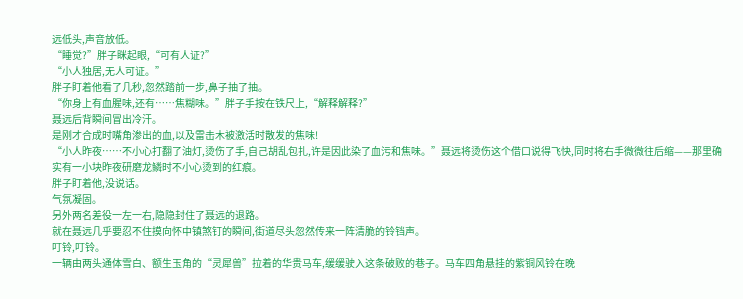远低头,声音放低。
“睡觉?”胖子眯起眼,“可有人证?”
“小人独居,无人可证。”
胖子盯着他看了几秒,忽然踏前一步,鼻子抽了抽。
“你身上有血腥味,还有……焦糊味。”胖子手按在铁尺上,“解释解释?”
聂远后背瞬间冒出冷汗。
是刚才合成时嘴角渗出的血,以及雷击木被激活时散发的焦味!
“小人昨夜……不小心打翻了油灯,烫伤了手,自己胡乱包扎,许是因此染了血污和焦味。”聂远将烫伤这个借口说得飞快,同时将右手微微往后缩——那里确实有一小块昨夜研磨龙鳞时不小心烫到的红痕。
胖子盯着他,没说话。
气氛凝固。
另外两名差役一左一右,隐隐封住了聂远的退路。
就在聂远几乎要忍不住摸向怀中镇煞钉的瞬间,街道尽头忽然传来一阵清脆的铃铛声。
叮铃,叮铃。
一辆由两头通体雪白、额生玉角的“灵犀兽”拉着的华贵马车,缓缓驶入这条破败的巷子。马车四角悬挂的紫铜风铃在晚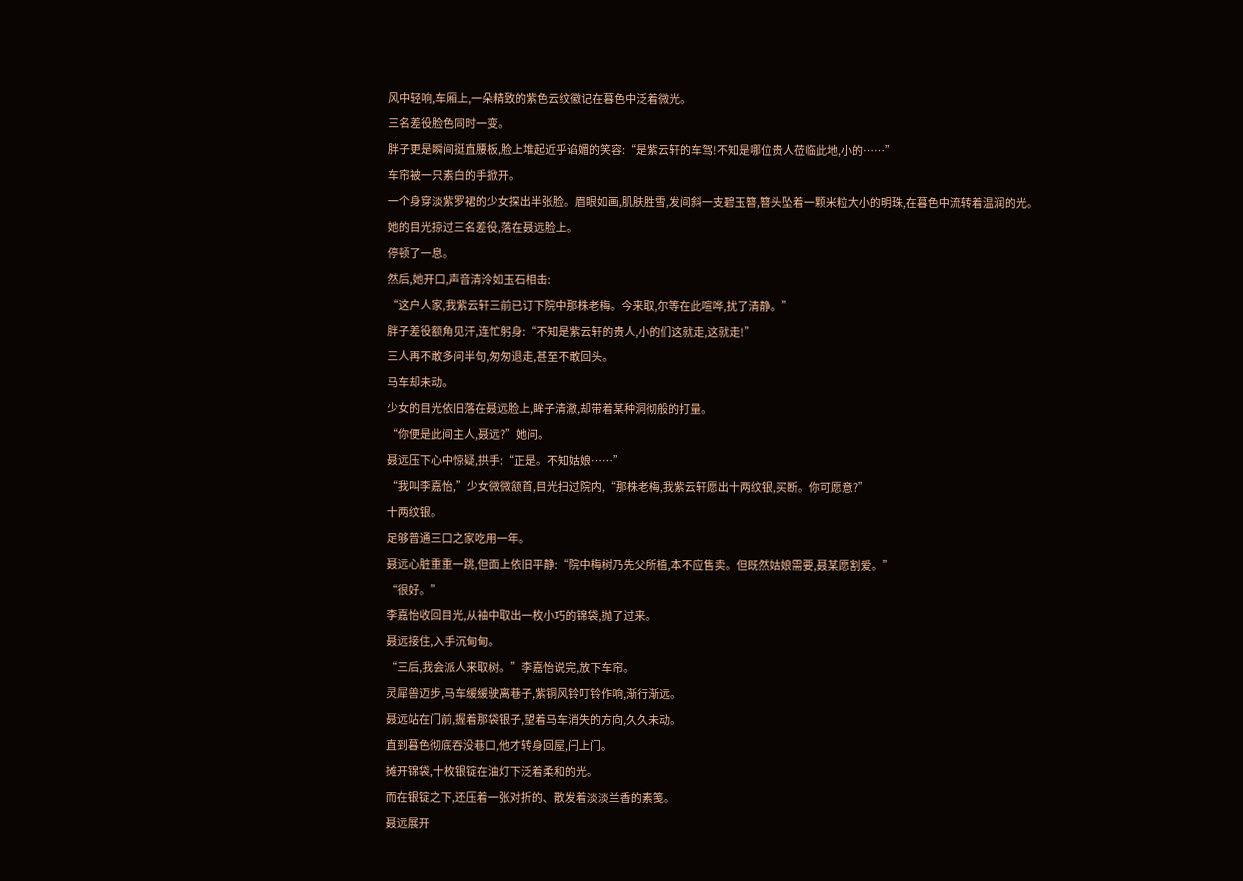风中轻响,车厢上,一朵精致的紫色云纹徽记在暮色中泛着微光。
三名差役脸色同时一变。
胖子更是瞬间挺直腰板,脸上堆起近乎谄媚的笑容:“是紫云轩的车驾!不知是哪位贵人莅临此地,小的……”
车帘被一只素白的手掀开。
一个身穿淡紫罗裙的少女探出半张脸。眉眼如画,肌肤胜雪,发间斜一支碧玉簪,簪头坠着一颗米粒大小的明珠,在暮色中流转着温润的光。
她的目光掠过三名差役,落在聂远脸上。
停顿了一息。
然后,她开口,声音清泠如玉石相击:
“这户人家,我紫云轩三前已订下院中那株老梅。今来取,尔等在此喧哗,扰了清静。”
胖子差役额角见汗,连忙躬身:“不知是紫云轩的贵人,小的们这就走,这就走!”
三人再不敢多问半句,匆匆退走,甚至不敢回头。
马车却未动。
少女的目光依旧落在聂远脸上,眸子清澈,却带着某种洞彻般的打量。
“你便是此间主人,聂远?”她问。
聂远压下心中惊疑,拱手:“正是。不知姑娘……”
“我叫李嘉怡,”少女微微颔首,目光扫过院内,“那株老梅,我紫云轩愿出十两纹银,买断。你可愿意?”
十两纹银。
足够普通三口之家吃用一年。
聂远心脏重重一跳,但面上依旧平静:“院中梅树乃先父所植,本不应售卖。但既然姑娘需要,聂某愿割爱。”
“很好。”
李嘉怡收回目光,从袖中取出一枚小巧的锦袋,抛了过来。
聂远接住,入手沉甸甸。
“三后,我会派人来取树。”李嘉怡说完,放下车帘。
灵犀兽迈步,马车缓缓驶离巷子,紫铜风铃叮铃作响,渐行渐远。
聂远站在门前,握着那袋银子,望着马车消失的方向,久久未动。
直到暮色彻底吞没巷口,他才转身回屋,闩上门。
摊开锦袋,十枚银锭在油灯下泛着柔和的光。
而在银锭之下,还压着一张对折的、散发着淡淡兰香的素笺。
聂远展开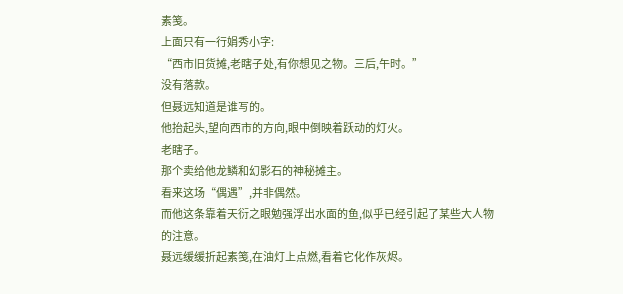素笺。
上面只有一行娟秀小字:
“西市旧货摊,老瞎子处,有你想见之物。三后,午时。”
没有落款。
但聂远知道是谁写的。
他抬起头,望向西市的方向,眼中倒映着跃动的灯火。
老瞎子。
那个卖给他龙鳞和幻影石的神秘摊主。
看来这场“偶遇”,并非偶然。
而他这条靠着天衍之眼勉强浮出水面的鱼,似乎已经引起了某些大人物的注意。
聂远缓缓折起素笺,在油灯上点燃,看着它化作灰烬。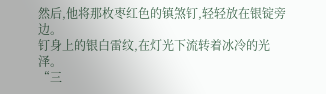然后,他将那枚枣红色的镇煞钉,轻轻放在银锭旁边。
钉身上的银白雷纹,在灯光下流转着冰冷的光泽。
“三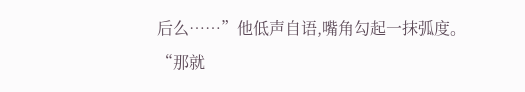后么……”他低声自语,嘴角勾起一抹弧度。
“那就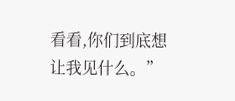看看,你们到底想让我见什么。”